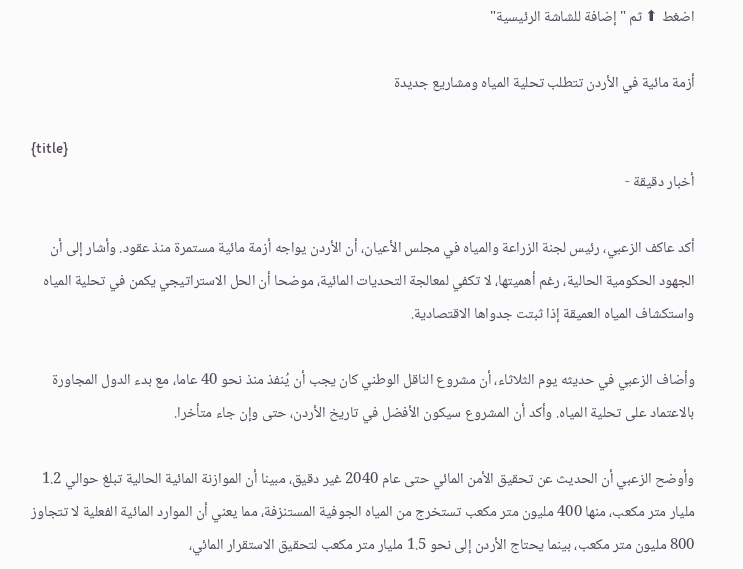اضغط ⬆ ثم "إضافة للشاشة الرئيسية"

أزمة مائية في الأردن تتطلب تحلية المياه ومشاريع جديدة

{title}
أخبار دقيقة -

أكد عاكف الزعبي، رئيس لجنة الزراعة والمياه في مجلس الأعيان، أن الأردن يواجه أزمة مائية مستمرة منذ عقود. وأشار إلى أن الجهود الحكومية الحالية، رغم أهميتها، لا تكفي لمعالجة التحديات المائية، موضحا أن الحل الاستراتيجي يكمن في تحلية المياه واستكشاف المياه العميقة إذا ثبتت جدواها الاقتصادية.

وأضاف الزعبي في حديثه يوم الثلاثاء، أن مشروع الناقل الوطني كان يجب أن يُنفذ منذ نحو 40 عاما، مع بدء الدول المجاورة بالاعتماد على تحلية المياه. وأكد أن المشروع سيكون الأفضل في تاريخ الأردن، حتى وإن جاء متأخرا.

وأوضح الزعبي أن الحديث عن تحقيق الأمن المائي حتى عام 2040 غير دقيق، مبينا أن الموازنة المائية الحالية تبلغ حوالي 1.2 مليار متر مكعب، منها 400 مليون متر مكعب تستخرج من المياه الجوفية المستنزفة، مما يعني أن الموارد المائية الفعلية لا تتجاوز 800 مليون متر مكعب، بينما يحتاج الأردن إلى نحو 1.5 مليار متر مكعب لتحقيق الاستقرار المائي،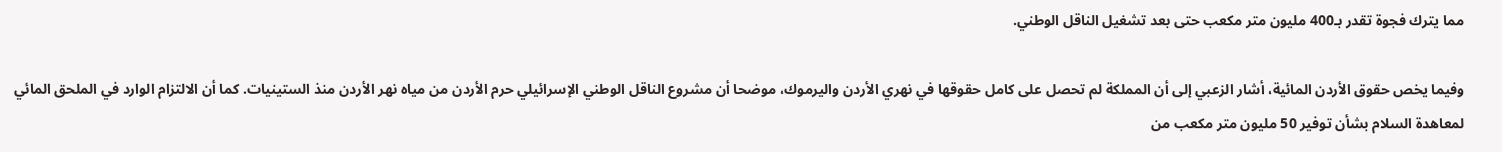مما يترك فجوة تقدر بـ400 مليون متر مكعب حتى بعد تشغيل الناقل الوطني.

وفيما يخص حقوق الأردن المائية، أشار الزعبي إلى أن المملكة لم تحصل على كامل حقوقها في نهري الأردن واليرموك، موضحا أن مشروع الناقل الوطني الإسرائيلي حرم الأردن من مياه نهر الأردن منذ الستينيات. كما أن الالتزام الوارد في الملحق المائي لمعاهدة السلام بشأن توفير 50 مليون متر مكعب من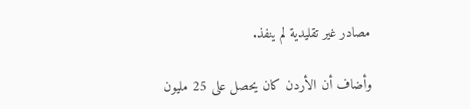مصادر غير تقليدية لم ينفذ.

وأضاف أن الأردن كان يحصل على 25 مليون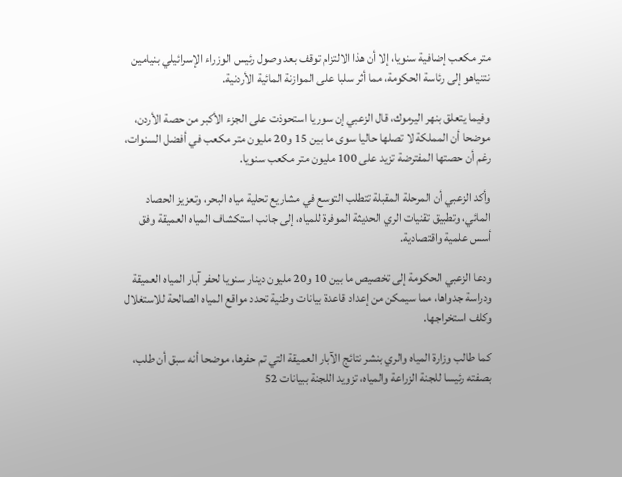متر مكعب إضافية سنويا، إلا أن هذا الالتزام توقف بعد وصول رئيس الوزراء الإسرائيلي بنيامين نتنياهو إلى رئاسة الحكومة، مما أثر سلبا على الموازنة المائية الأردنية.

وفيما يتعلق بنهر اليرموك، قال الزعبي إن سوريا استحوذت على الجزء الأكبر من حصة الأردن، موضحا أن المملكة لا تصلها حاليا سوى ما بين 15 و20 مليون متر مكعب في أفضل السنوات، رغم أن حصتها المفترضة تزيد على 100 مليون متر مكعب سنويا.

وأكد الزعبي أن المرحلة المقبلة تتطلب التوسع في مشاريع تحلية مياه البحر، وتعزيز الحصاد المائي، وتطبيق تقنيات الري الحديثة الموفرة للمياه، إلى جانب استكشاف المياه العميقة وفق أسس علمية واقتصادية.

ودعا الزعبي الحكومة إلى تخصيص ما بين 10 و20 مليون دينار سنويا لحفر آبار المياه العميقة ودراسة جدواها، مما سيمكن من إعداد قاعدة بيانات وطنية تحدد مواقع المياه الصالحة للاستغلال وكلف استخراجها.

كما طالب وزارة المياه والري بنشر نتائج الآبار العميقة التي تم حفرها، موضحا أنه سبق أن طلب، بصفته رئيسا للجنة الزراعة والمياه، تزويد اللجنة ببيانات 52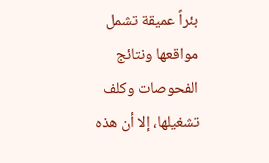بئراً عميقة تشمل مواقعها ونتائج الفحوصات وكلف تشغيلها، إلا أن هذه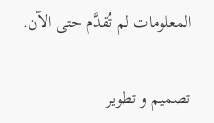المعلومات لم تُقدَّم حتى الآن.

تصميم و تطوير